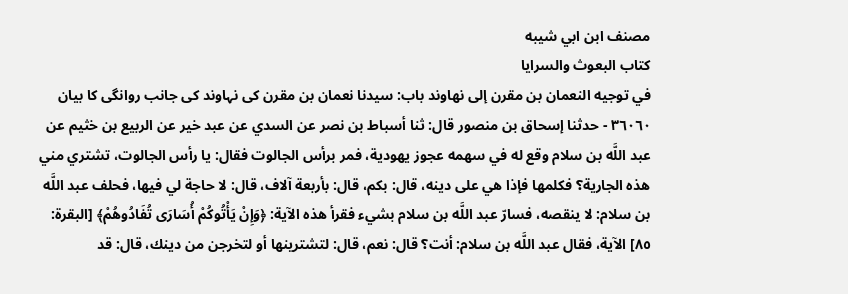مصنف ابن ابي شيبه
كتاب البعوث والسرايا
في توجيه النعمان بن مقرن إلى نهاوند باب: سیدنا نعمان بن مقرن کی نہاوند کی جانب روانگی کا بیان
٣٦٠٦٠ - حدثنا إسحاق بن منصور قال: ثنا أسباط بن نصر عن السدي عن عبد خير عن الربيع بن خثيم عن عبد اللَّه بن سلام وقع له في سهمه عجوز يهودية، فمر برأس الجالوت فقال: يا رأس الجالوت، تشتري مني هذه الجارية؟ فكلمها فإذا هي على دينه، قال: بكم، قال: بأربعة آلاف، قال: لا حاجة لي فيها، فحلف عبد اللَّه بن سلام: لا ينقصه، فسارّ عبد اللَّه بن سلام بشيء فقرأ هذه الآية: ﴿وَإِنْ يَأْتُوكُمْ أُسَارَى تُفَادُوهُمْ﴾ [البقرة: ٨٥] الآية، فقال عبد اللَّه بن سلام: أنت؟ قال: نعم، قال: لتشترينها أو لتخرجن من دينك، قال: قد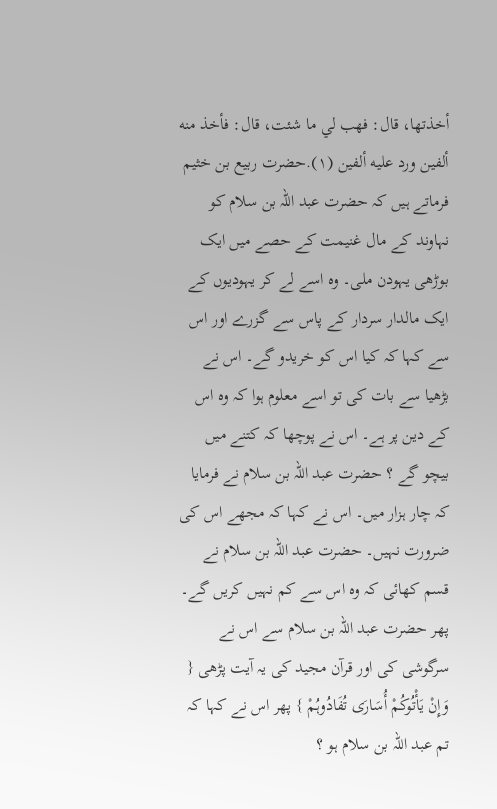أخذتها، قال: فهب لي ما شئت، قال: فأخذ منه ألفين ورد عليه ألفين (١).حضرت ربیع بن خثیم فرماتے ہیں کہ حضرت عبد اللہ بن سلام کو نہاوند کے مال غنیمت کے حصے میں ایک بوڑھی یہودن ملی۔ وہ اسے لے کر یہودیوں کے ایک مالدار سردار کے پاس سے گزرے اور اس سے کہا کہ کیا اس کو خریدو گے۔ اس نے بڑھیا سے بات کی تو اسے معلوم ہوا کہ وہ اس کے دین پر ہے۔ اس نے پوچھا کہ کتنے میں بیچو گے ؟ حضرت عبد اللہ بن سلام نے فرمایا کہ چار ہزار میں۔ اس نے کہا کہ مجھے اس کی ضرورت نہیں۔ حضرت عبد اللہ بن سلام نے قسم کھائی کہ وہ اس سے کم نہیں کریں گے۔ پھر حضرت عبد اللہ بن سلام سے اس نے سرگوشی کی اور قرآن مجید کی یہ آیت پڑھی { وَإِنْ یَأْتُوکُمْ أُسَارَی تُفَادُوہُمْ } پھر اس نے کہا کہ تم عبد اللہ بن سلام ہو ؟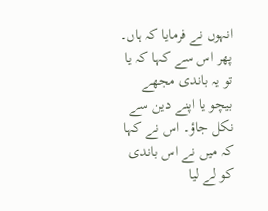انہوں نے فرمایا کہ ہاں۔ پھر اس سے کہا کہ یا تو یہ باندی مجھے بیچو یا اپنے دین سے نکل جاؤ۔ اس نے کہا کہ میں نے اس باندی کو لے لیا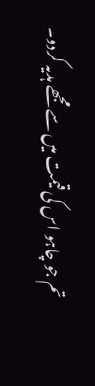تم جو چاہو اس کی قیمت میں سے مجھے ہدیہ کردو۔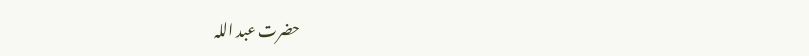حضرت عبد اللہ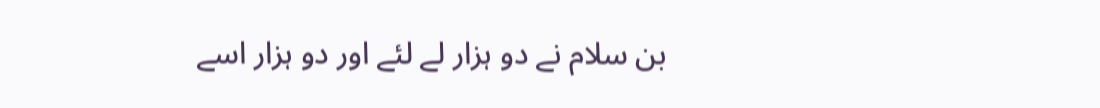بن سلام نے دو ہزار لے لئے اور دو ہزار اسے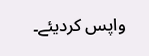واپس کردیئے۔